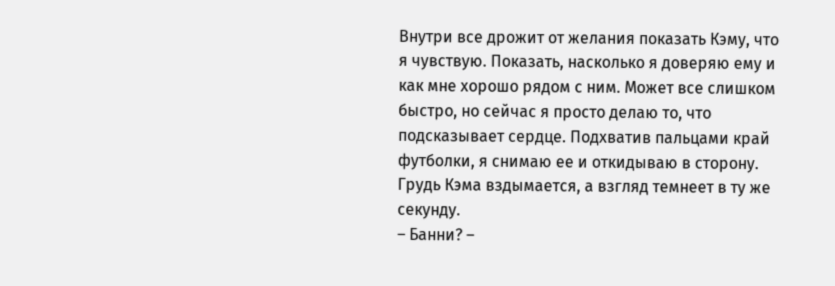Внутри все дрожит от желания показать Кэму, что я чувствую. Показать, насколько я доверяю ему и как мне хорошо рядом с ним. Может все слишком быстро, но сейчас я просто делаю то, что подсказывает сердце. Подхватив пальцами край футболки, я снимаю ее и откидываю в сторону. Грудь Кэма вздымается, а взгляд темнеет в ту же секунду.
– Банни? –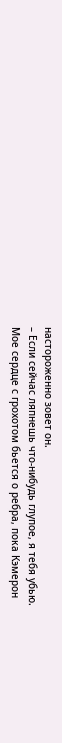настороженно зовет он.
– Если сейчас ляпнешь что-нибудь глупое, я тебя убью.
Мое сердце с грохотом бьется о ребра, пока Кэмерон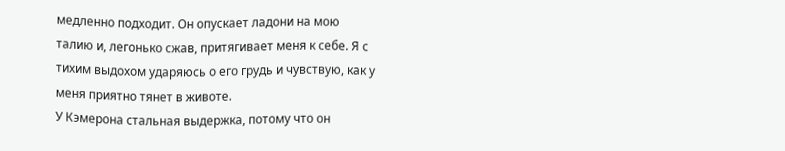медленно подходит. Он опускает ладони на мою талию и, легонько сжав, притягивает меня к себе. Я с тихим выдохом ударяюсь о его грудь и чувствую, как у меня приятно тянет в животе.
У Кэмерона стальная выдержка, потому что он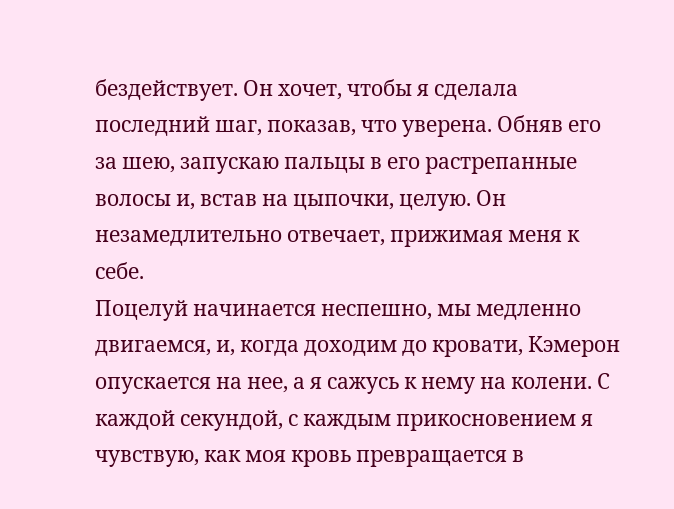бездействует. Он хочет, чтобы я сделала последний шаг, показав, что уверена. Обняв его за шею, запускаю пальцы в его растрепанные волосы и, встав на цыпочки, целую. Он незамедлительно отвечает, прижимая меня к себе.
Поцелуй начинается неспешно, мы медленно двигаемся, и, когда доходим до кровати, Кэмерон опускается на нее, а я сажусь к нему на колени. С каждой секундой, с каждым прикосновением я чувствую, как моя кровь превращается в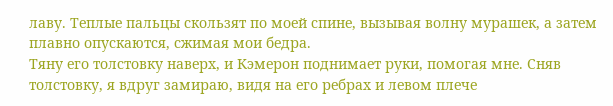лаву. Теплые пальцы скользят по моей спине, вызывая волну мурашек, а затем плавно опускаются, сжимая мои бедра.
Тяну его толстовку наверх, и Кэмерон поднимает руки, помогая мне. Сняв толстовку, я вдруг замираю, видя на его ребрах и левом плече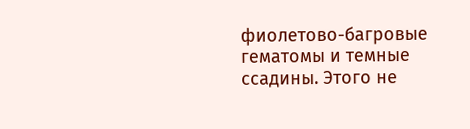фиолетово-багровые гематомы и темные ссадины. Этого не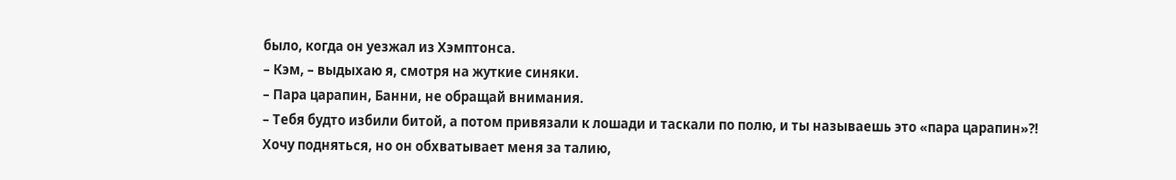было, когда он уезжал из Хэмптонса.
– Кэм, – выдыхаю я, смотря на жуткие синяки.
– Пара царапин, Банни, не обращай внимания.
– Тебя будто избили битой, а потом привязали к лошади и таскали по полю, и ты называешь это «пара царапин»?!
Хочу подняться, но он обхватывает меня за талию,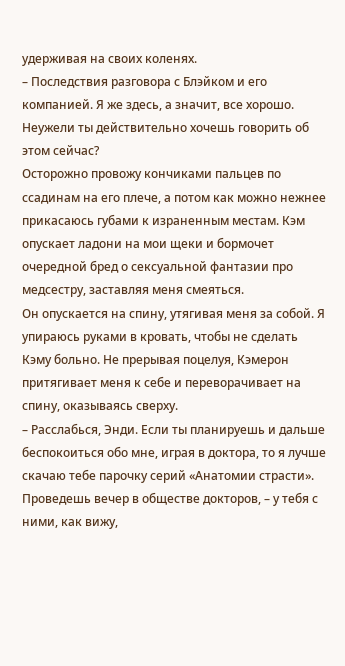удерживая на своих коленях.
– Последствия разговора с Блэйком и его компанией. Я же здесь, а значит, все хорошо. Неужели ты действительно хочешь говорить об этом сейчас?
Осторожно провожу кончиками пальцев по ссадинам на его плече, а потом как можно нежнее прикасаюсь губами к израненным местам. Кэм опускает ладони на мои щеки и бормочет очередной бред о сексуальной фантазии про медсестру, заставляя меня смеяться.
Он опускается на спину, утягивая меня за собой. Я упираюсь руками в кровать, чтобы не сделать Кэму больно. Не прерывая поцелуя, Кэмерон притягивает меня к себе и переворачивает на спину, оказываясь сверху.
– Расслабься, Энди. Если ты планируешь и дальше беспокоиться обо мне, играя в доктора, то я лучше скачаю тебе парочку серий «Анатомии страсти». Проведешь вечер в обществе докторов, – у тебя с ними, как вижу,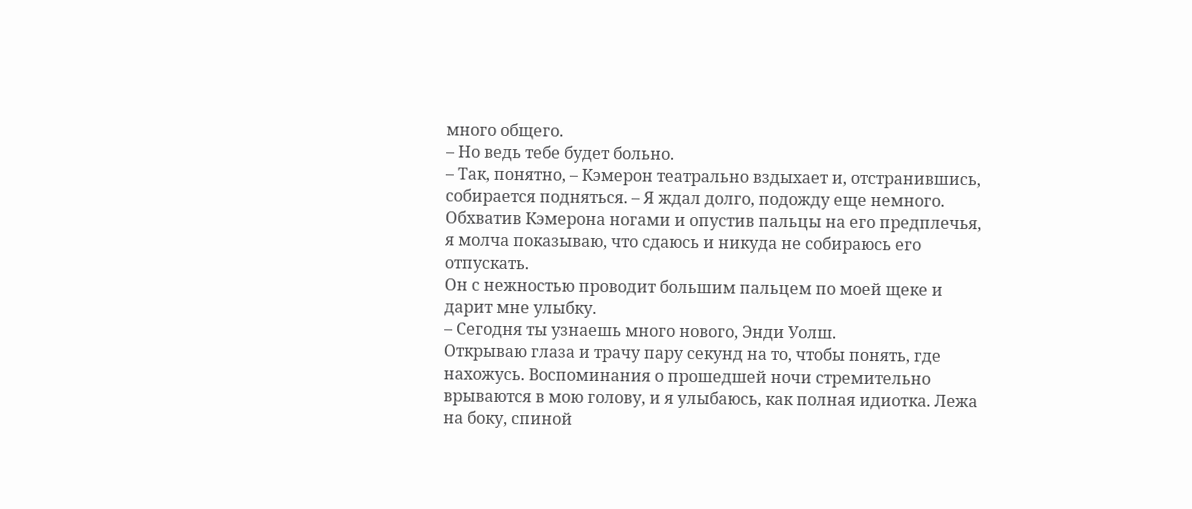много общего.
– Но ведь тебе будет больно.
– Так, понятно, – Кэмерон театрально вздыхает и, отстранившись, собирается подняться. – Я ждал долго, подожду еще немного.
Обхватив Кэмерона ногами и опустив пальцы на его предплечья, я молча показываю, что сдаюсь и никуда не собираюсь его отпускать.
Он с нежностью проводит большим пальцем по моей щеке и дарит мне улыбку.
– Сегодня ты узнаешь много нового, Энди Уолш.
Открываю глаза и трачу пару секунд на то, чтобы понять, где нахожусь. Воспоминания о прошедшей ночи стремительно врываются в мою голову, и я улыбаюсь, как полная идиотка. Лежа на боку, спиной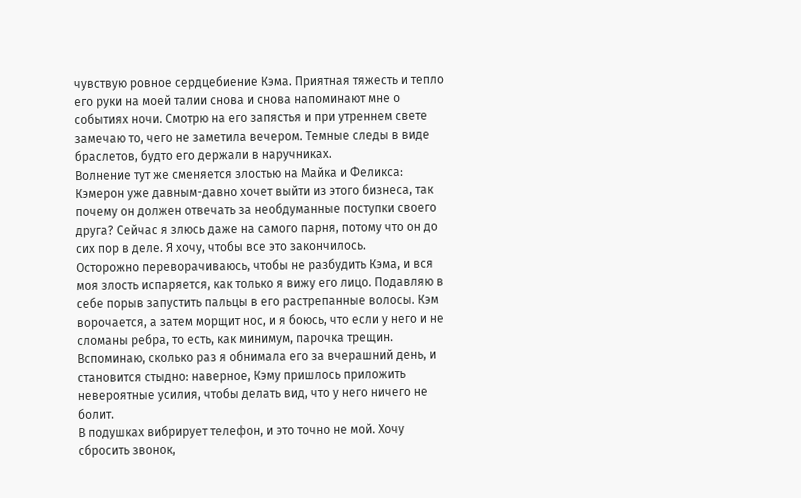чувствую ровное сердцебиение Кэма. Приятная тяжесть и тепло его руки на моей талии снова и снова напоминают мне о событиях ночи. Смотрю на его запястья и при утреннем свете замечаю то, чего не заметила вечером. Темные следы в виде браслетов, будто его держали в наручниках.
Волнение тут же сменяется злостью на Майка и Феликса: Кэмерон уже давным-давно хочет выйти из этого бизнеса, так почему он должен отвечать за необдуманные поступки своего друга? Сейчас я злюсь даже на самого парня, потому что он до сих пор в деле. Я хочу, чтобы все это закончилось.
Осторожно переворачиваюсь, чтобы не разбудить Кэма, и вся моя злость испаряется, как только я вижу его лицо. Подавляю в себе порыв запустить пальцы в его растрепанные волосы. Кэм ворочается, а затем морщит нос, и я боюсь, что если у него и не сломаны ребра, то есть, как минимум, парочка трещин. Вспоминаю, сколько раз я обнимала его за вчерашний день, и становится стыдно: наверное, Кэму пришлось приложить невероятные усилия, чтобы делать вид, что у него ничего не болит.
В подушках вибрирует телефон, и это точно не мой. Хочу сбросить звонок,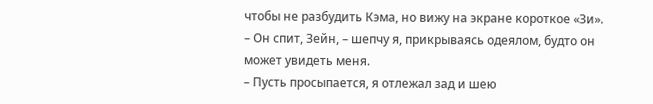чтобы не разбудить Кэма, но вижу на экране короткое «Зи».
– Он спит, Зейн, – шепчу я, прикрываясь одеялом, будто он может увидеть меня.
– Пусть просыпается, я отлежал зад и шею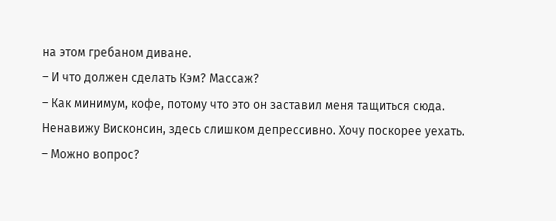на этом гребаном диване.
– И что должен сделать Кэм? Массаж?
– Как минимум, кофе, потому что это он заставил меня тащиться сюда. Ненавижу Висконсин, здесь слишком депрессивно. Хочу поскорее уехать.
– Можно вопрос?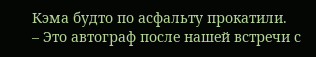Кэма будто по асфальту прокатили.
– Это автограф после нашей встречи с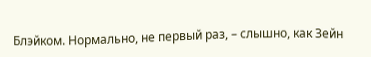Блэйком. Нормально, не первый раз, – слышно, как Зейн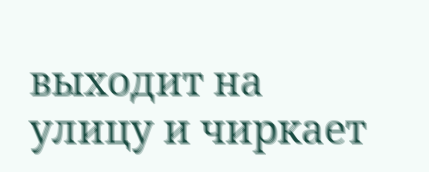выходит на улицу и чиркает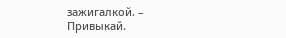зажигалкой. – Привыкай.